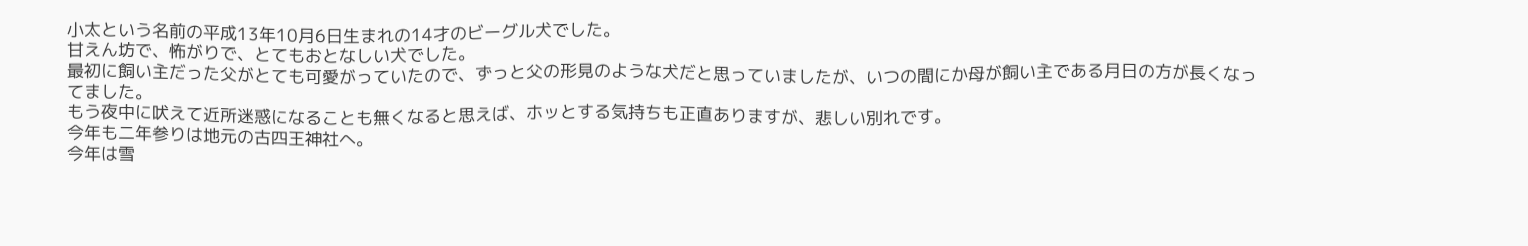小太という名前の平成13年10月6日生まれの14才のビーグル犬でした。
甘えん坊で、怖がりで、とてもおとなしい犬でした。
最初に飼い主だった父がとても可愛がっていたので、ずっと父の形見のような犬だと思っていましたが、いつの間にか母が飼い主である月日の方が長くなってました。
もう夜中に吠えて近所迷惑になることも無くなると思えば、ホッとする気持ちも正直ありますが、悲しい別れです。
今年も二年参りは地元の古四王神社へ。
今年は雪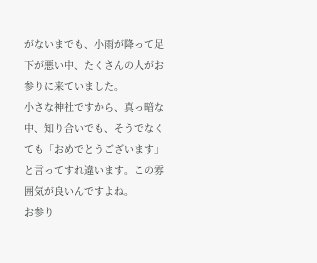がないまでも、小雨が降って足下が悪い中、たくさんの人がお参りに来ていました。
小さな神社ですから、真っ暗な中、知り合いでも、そうでなくても「おめでとうございます」と言ってすれ違います。この雰囲気が良いんですよね。
お参り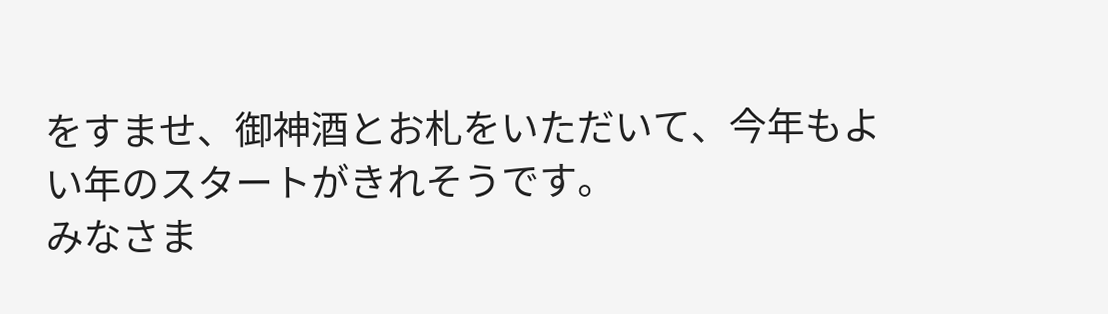をすませ、御神酒とお札をいただいて、今年もよい年のスタートがきれそうです。
みなさま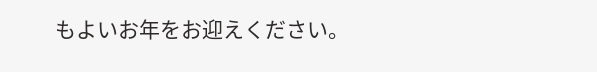もよいお年をお迎えください。